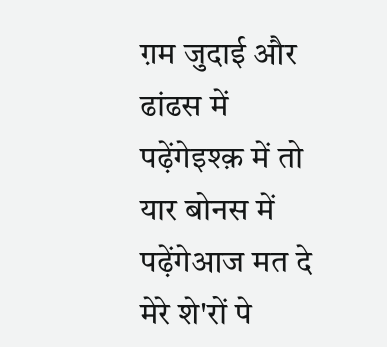ग़म जुदाई और ढांढस में पढ़ेंगेइश्क़ में तो यार बोनस में पढ़ेंगेआज मत दे मेरे शे'रों पे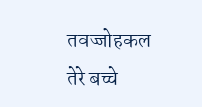तवज्जोहकल तेरे बच्चे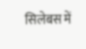सिलेबस में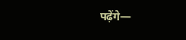पढ़ेंगे—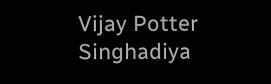Vijay Potter Singhadiya